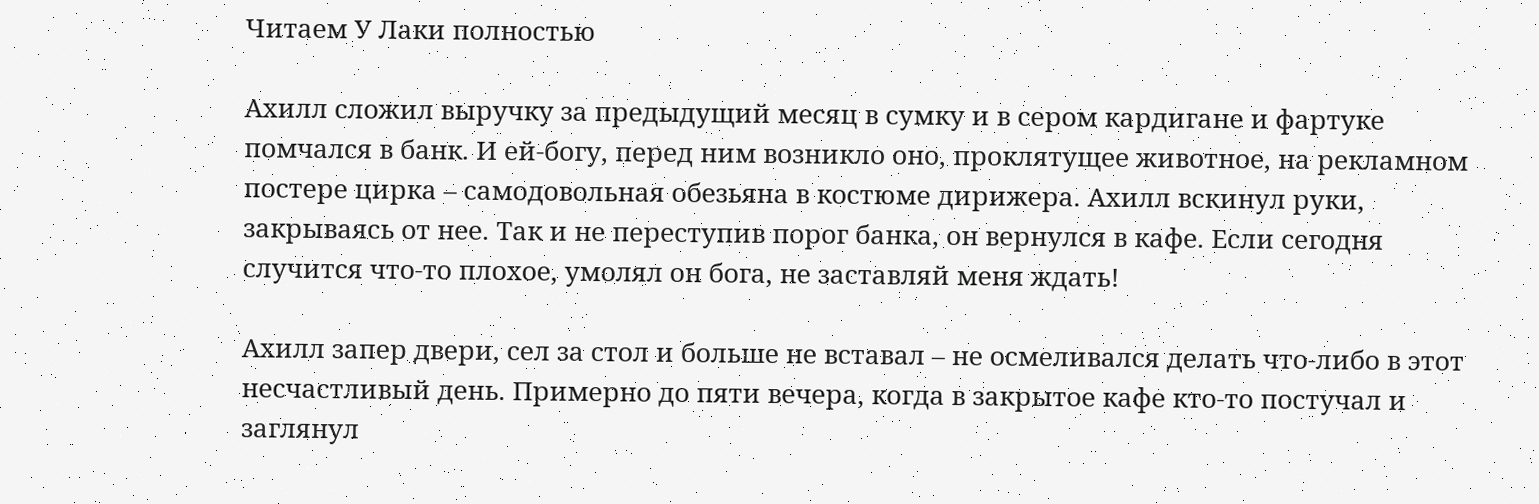Читаем У Лаки полностью

Ахилл сложил выручку за предыдущий месяц в сумку и в сером кардигане и фартуке помчался в банк. И ей-богу, перед ним возникло оно, проклятущее животное, на рекламном постере цирка – самодовольная обезьяна в костюме дирижера. Ахилл вскинул руки, закрываясь от нее. Так и не переступив порог банка, он вернулся в кафе. Если сегодня случится что-то плохое, умолял он бога, не заставляй меня ждать!

Ахилл запер двери, сел за стол и больше не вставал – не осмеливался делать что-либо в этот несчастливый день. Примерно до пяти вечера, когда в закрытое кафе кто-то постучал и заглянул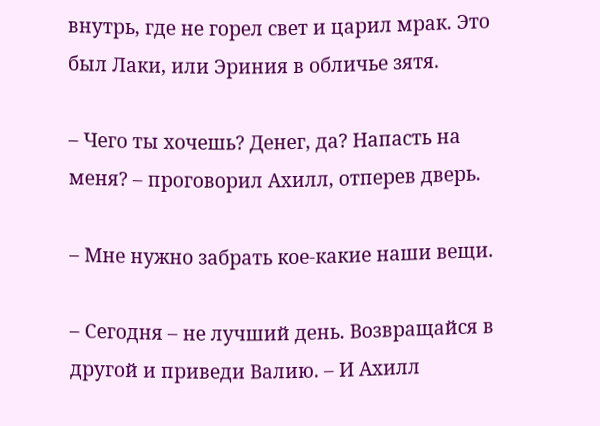внутрь, где не горел свет и царил мрак. Это был Лаки, или Эриния в обличье зятя.

– Чего ты хочешь? Денег, да? Напасть на меня? – проговорил Ахилл, отперев дверь.

– Мне нужно забрать кое-какие наши вещи.

– Сегодня – не лучший день. Возвращайся в другой и приведи Валию. – И Ахилл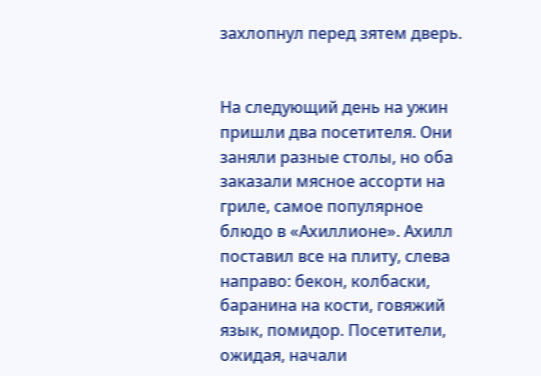захлопнул перед зятем дверь.


На следующий день на ужин пришли два посетителя. Они заняли разные столы, но оба заказали мясное ассорти на гриле, самое популярное блюдо в «Ахиллионе». Ахилл поставил все на плиту, слева направо: бекон, колбаски, баранина на кости, говяжий язык, помидор. Посетители, ожидая, начали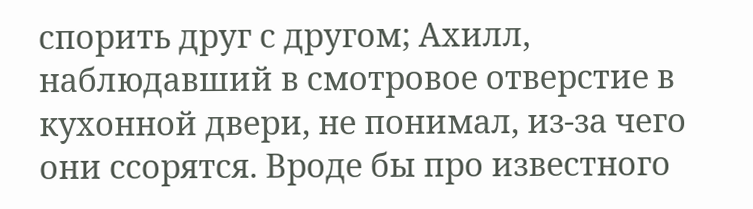спорить друг с другом; Ахилл, наблюдавший в смотровое отверстие в кухонной двери, не понимал, из-за чего они ссорятся. Вроде бы про известного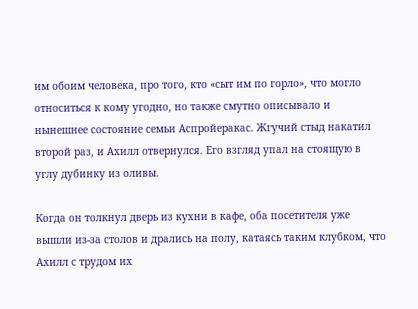им обоим человека, про того, кто «сыт им по горло», что могло относиться к кому угодно, но также смутно описывало и нынешнее состояние семьи Аспройеракас. Жгучий стыд накатил второй раз, и Ахилл отвернулся. Его взгляд упал на стоящую в углу дубинку из оливы.

Когда он толкнул дверь из кухни в кафе, оба посетителя уже вышли из-за столов и дрались на полу, катаясь таким клубком, что Ахилл с трудом их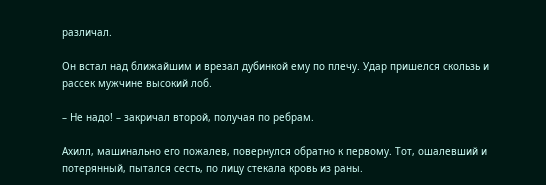различал.

Он встал над ближайшим и врезал дубинкой ему по плечу. Удар пришелся скользь и рассек мужчине высокий лоб.

– Не надо! – закричал второй, получая по ребрам.

Ахилл, машинально его пожалев, повернулся обратно к первому. Тот, ошалевший и потерянный, пытался сесть, по лицу стекала кровь из раны.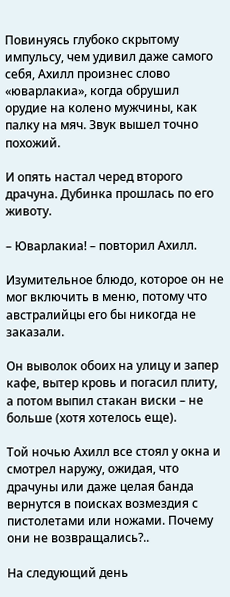Повинуясь глубоко скрытому импульсу, чем удивил даже самого себя, Ахилл произнес слово «юварлакиа», когда обрушил орудие на колено мужчины, как палку на мяч. Звук вышел точно похожий.

И опять настал черед второго драчуна. Дубинка прошлась по его животу.

– Юварлакиа! – повторил Ахилл.

Изумительное блюдо, которое он не мог включить в меню, потому что австралийцы его бы никогда не заказали.

Он выволок обоих на улицу и запер кафе, вытер кровь и погасил плиту, а потом выпил стакан виски – не больше (хотя хотелось еще).

Той ночью Ахилл все стоял у окна и смотрел наружу, ожидая, что драчуны или даже целая банда вернутся в поисках возмездия с пистолетами или ножами. Почему они не возвращались?..

На следующий день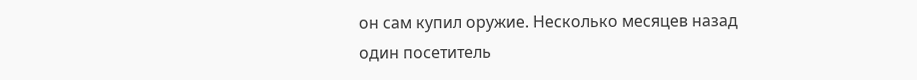он сам купил оружие. Несколько месяцев назад один посетитель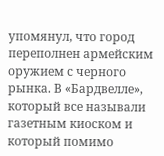упомянул, что город переполнен армейским оружием с черного рынка. В «Бардвелле», который все называли газетным киоском и который помимо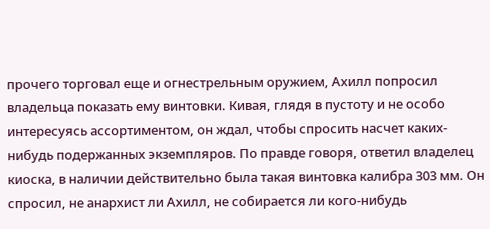прочего торговал еще и огнестрельным оружием, Ахилл попросил владельца показать ему винтовки. Кивая, глядя в пустоту и не особо интересуясь ассортиментом, он ждал, чтобы спросить насчет каких-нибудь подержанных экземпляров. По правде говоря, ответил владелец киоска, в наличии действительно была такая винтовка калибра 303 мм. Он спросил, не анархист ли Ахилл, не собирается ли кого-нибудь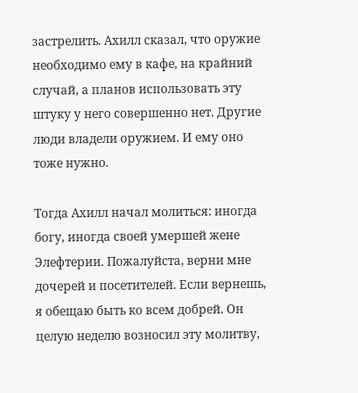застрелить. Ахилл сказал, что оружие необходимо ему в кафе, на крайний случай, а планов использовать эту штуку у него совершенно нет. Другие люди владели оружием. И ему оно тоже нужно.

Тогда Ахилл начал молиться: иногда богу, иногда своей умершей жене Элефтерии. Пожалуйста, верни мне дочерей и посетителей. Если вернешь, я обещаю быть ко всем добрей. Он целую неделю возносил эту молитву,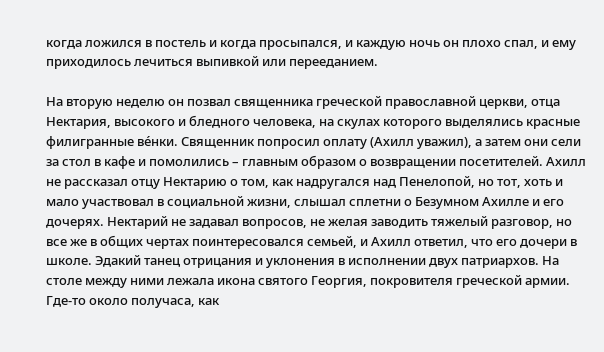когда ложился в постель и когда просыпался, и каждую ночь он плохо спал, и ему приходилось лечиться выпивкой или перееданием.

На вторую неделю он позвал священника греческой православной церкви, отца Нектария, высокого и бледного человека, на скулах которого выделялись красные филигранные вéнки. Священник попросил оплату (Ахилл уважил), а затем они сели за стол в кафе и помолились – главным образом о возвращении посетителей. Ахилл не рассказал отцу Нектарию о том, как надругался над Пенелопой, но тот, хоть и мало участвовал в социальной жизни, слышал сплетни о Безумном Ахилле и его дочерях. Нектарий не задавал вопросов, не желая заводить тяжелый разговор, но все же в общих чертах поинтересовался семьей, и Ахилл ответил, что его дочери в школе. Эдакий танец отрицания и уклонения в исполнении двух патриархов. На столе между ними лежала икона святого Георгия, покровителя греческой армии. Где-то около получаса, как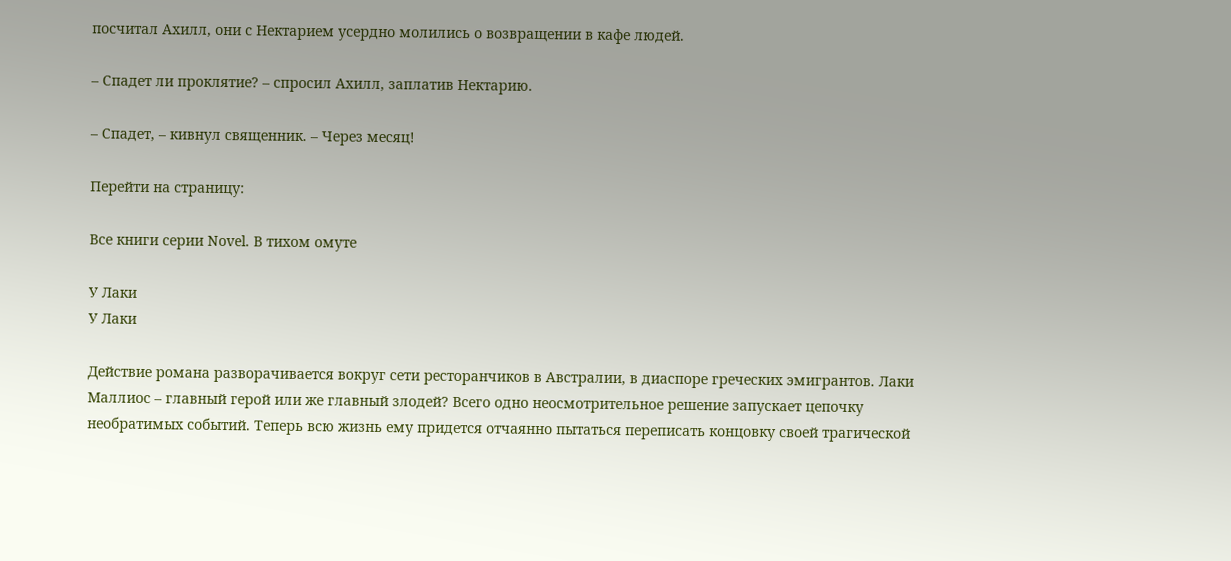посчитал Ахилл, они с Нектарием усердно молились о возвращении в кафе людей.

– Спадет ли проклятие? – спросил Ахилл, заплатив Нектарию.

– Спадет, – кивнул священник. – Через месяц!

Перейти на страницу:

Все книги серии Novel. В тихом омуте

У Лаки
У Лаки

Действие романа разворачивается вокруг сети ресторанчиков в Австралии, в диаспоре греческих эмигрантов. Лаки Маллиос – главный герой или же главный злодей? Всего одно неосмотрительное решение запускает цепочку необратимых событий. Теперь всю жизнь ему придется отчаянно пытаться переписать концовку своей трагической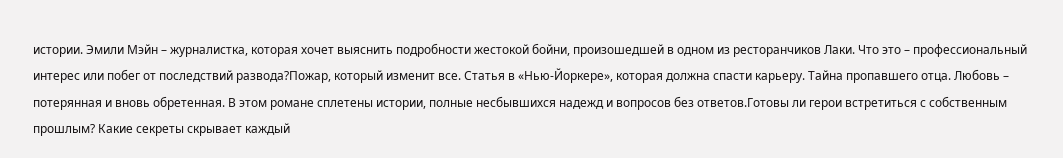истории. Эмили Мэйн – журналистка, которая хочет выяснить подробности жестокой бойни, произошедшей в одном из ресторанчиков Лаки. Что это – профессиональный интерес или побег от последствий развода?Пожар, который изменит все. Статья в «Нью-Йоркере», которая должна спасти карьеру. Тайна пропавшего отца. Любовь – потерянная и вновь обретенная. В этом романе сплетены истории, полные несбывшихся надежд и вопросов без ответов.Готовы ли герои встретиться с собственным прошлым? Какие секреты скрывает каждый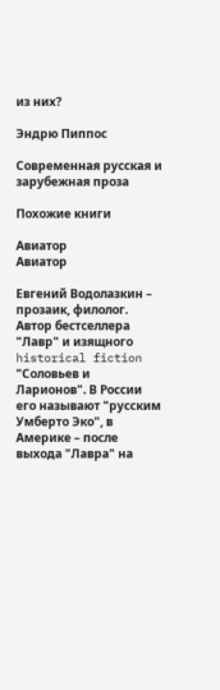из них?

Эндрю Пиппос

Современная русская и зарубежная проза

Похожие книги

Авиатор
Авиатор

Евгений Водолазкин – прозаик, филолог. Автор бестселлера "Лавр" и изящного historical fiction "Соловьев и Ларионов". В России его называют "русским Умберто Эко", в Америке – после выхода "Лавра" на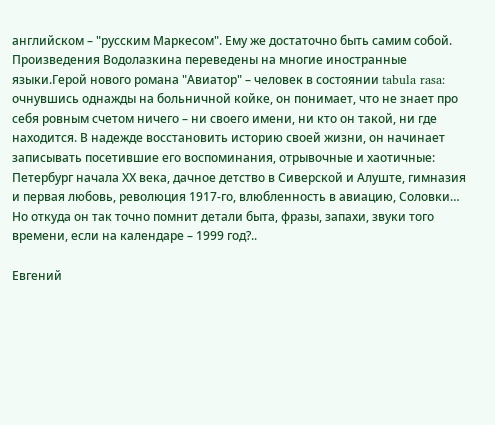английском – "русским Маркесом". Ему же достаточно быть самим собой. Произведения Водолазкина переведены на многие иностранные языки.Герой нового романа "Авиатор" – человек в состоянии tabula rasa: очнувшись однажды на больничной койке, он понимает, что не знает про себя ровным счетом ничего – ни своего имени, ни кто он такой, ни где находится. В надежде восстановить историю своей жизни, он начинает записывать посетившие его воспоминания, отрывочные и хаотичные: Петербург начала ХХ века, дачное детство в Сиверской и Алуште, гимназия и первая любовь, революция 1917-го, влюбленность в авиацию, Соловки… Но откуда он так точно помнит детали быта, фразы, запахи, звуки того времени, если на календаре – 1999 год?..

Евгений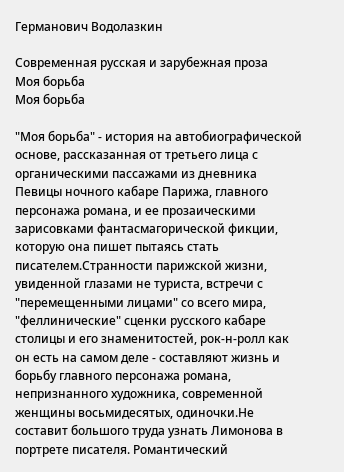Германович Водолазкин

Современная русская и зарубежная проза
Моя борьба
Моя борьба

"Моя борьба" - история на автобиографической основе, рассказанная от третьего лица с органическими пассажами из дневника Певицы ночного кабаре Парижа, главного персонажа романа, и ее прозаическими зарисовками фантасмагорической фикции, которую она пишет пытаясь стать писателем.Странности парижской жизни, увиденной глазами не туриста, встречи с "перемещенными лицами" со всего мира, "феллинические" сценки русского кабаре столицы и его знаменитостей, рок-н-ролл как он есть на самом деле - составляют жизнь и борьбу главного персонажа романа, непризнанного художника, современной женщины восьмидесятых, одиночки.Не составит большого труда узнать Лимонова в портрете писателя. Романтический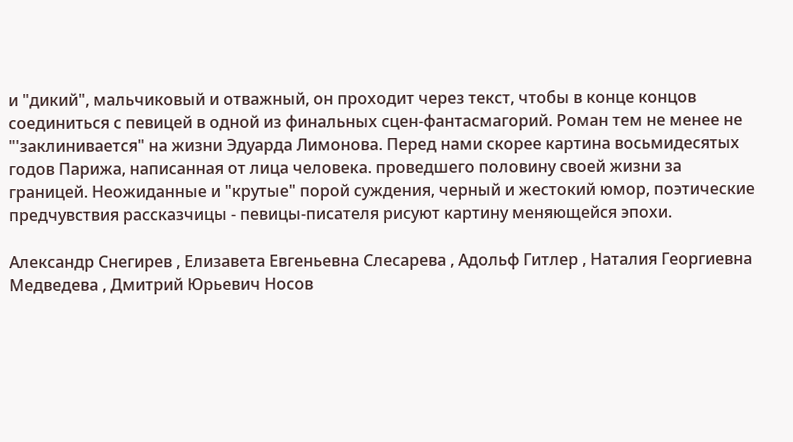и "дикий", мальчиковый и отважный, он проходит через текст, чтобы в конце концов соединиться с певицей в одной из финальных сцен-фантасмагорий. Роман тем не менее не "'заклинивается" на жизни Эдуарда Лимонова. Перед нами скорее картина восьмидесятых годов Парижа, написанная от лица человека. проведшего половину своей жизни за границей. Неожиданные и "крутые" порой суждения, черный и жестокий юмор, поэтические предчувствия рассказчицы - певицы-писателя рисуют картину меняющейся эпохи.

Александр Снегирев , Елизавета Евгеньевна Слесарева , Адольф Гитлер , Наталия Георгиевна Медведева , Дмитрий Юрьевич Носов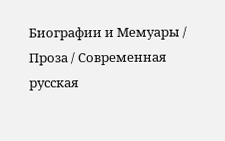Биографии и Мемуары / Проза / Современная русская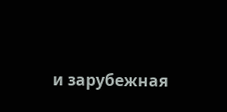и зарубежная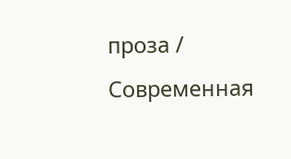проза / Современная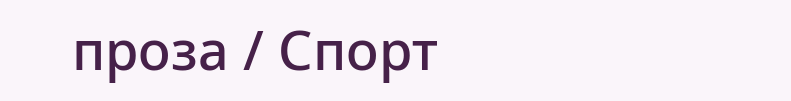проза / Спорт